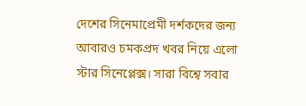দেশের সিনেমাপ্রেমী দর্শকদের জন্য আবারও চমকপ্রদ খবর নিয়ে এলো স্টার সিনেপ্লেক্স। সারা বিশ্বে সবার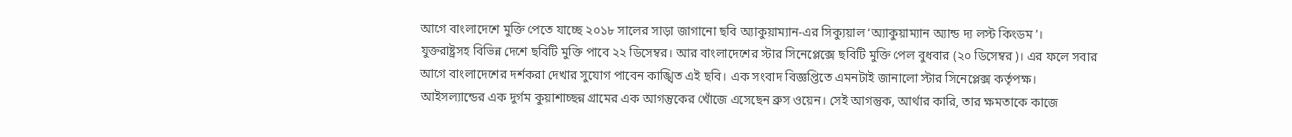আগে বাংলাদেশে মুক্তি পেতে যাচ্ছে ২০১৮ সালের সাড়া জাগানো ছবি অ্যাকুয়াম্যান-এর সিক্যুয়াল ‘অ্যাকুয়াম্যান অ্যান্ড দ্য লস্ট কিংডম’।
যুক্তরাষ্ট্রসহ বিভিন্ন দেশে ছবিটি মুক্তি পাবে ২২ ডিসেম্বর। আর বাংলাদেশের স্টার সিনেপ্লেক্সে ছবিটি মুক্তি পেল বুধবার (২০ ডিসেম্বর)। এর ফলে সবার আগে বাংলাদেশের দর্শকরা দেখার সুযোগ পাবেন কাঙ্খিত এই ছবি। এক সংবাদ বিজ্ঞপ্তিতে এমনটাই জানালো স্টার সিনেপ্লেক্স কর্তৃপক্ষ।
আইসল্যান্ডের এক দুর্গম কুয়াশাচ্ছন্ন গ্রামের এক আগন্তুকের খোঁজে এসেছেন ব্রুস ওয়েন। সেই আগন্তুক, আর্থার কারি, তার ক্ষমতাকে কাজে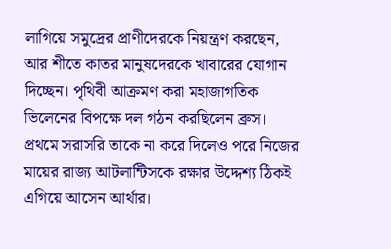লাগিয়ে সমুদ্রের প্রাণীদেরকে নিয়ন্ত্রণ করছেন, আর শীতে কাতর মানুষদেরকে খাবারের যোগান দিচ্ছেন। পৃথিবী আক্রমণ করা মহাজাগতিক ভিলেনের বিপক্ষে দল গঠন করছিলেন ব্রুস। প্রথমে সরাসরি তাকে না করে দিলেও পরে নিজের মায়ের রাজ্য আটলান্টিসকে রক্ষার উদ্দেশ্য ঠিকই এগিয়ে আসেন আর্থার।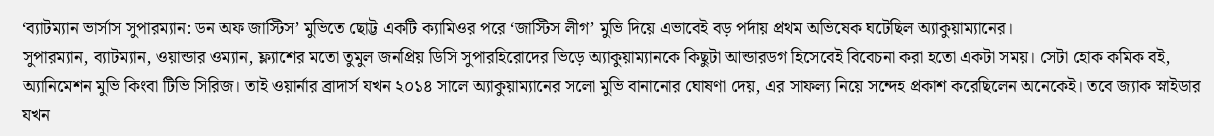‘ব্যাটম্যান ভার্সাস সুপারম্যান: ডন অফ জাস্টিস’ মুভিতে ছোট্ট একটি ক্যামিওর পরে ‘জাস্টিস লীগ’ মুভি দিয়ে এভাবেই বড় পর্দায় প্রথম অভিষেক ঘটেছিল অ্যাকুয়াম্যানের।
সুপারম্যান, ব্যাটম্যান, ওয়ান্ডার ওম্যান, ফ্ল্যাশের মতো তুমুল জনপ্রিয় ডিসি সুপারহিরোদের ভিড়ে অ্যাকুয়াম্যানকে কিছুটা আন্ডারডগ হিসেবেই বিবেচনা করা হতো একটা সময়। সেটা হোক কমিক বই, অ্যানিমেশন মুভি কিংবা টিভি সিরিজ। তাই ওয়ার্নার ব্রাদার্স যখন ২০১৪ সালে অ্যাকুয়াম্যানের সলো মুভি বানানোর ঘোষণা দেয়, এর সাফল্য নিয়ে সন্দেহ প্রকাশ করেছিলেন অনেকেই। তবে জ্যাক স্নাইডার যখন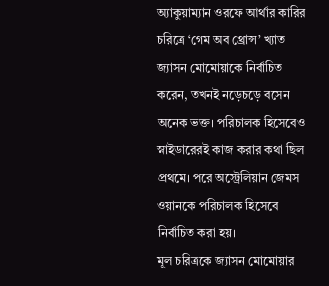অ্যাকুয়াম্যান ওরফে আর্থার কারির চরিত্রে ‘গেম অব থ্রোন্স’ খ্যাত জ্যাসন মোমোয়াকে নির্বাচিত করেন, তখনই নড়েচড়ে বসেন অনেক ভক্ত। পরিচালক হিসেবেও স্নাইডারেরই কাজ করার কথা ছিল প্রথমে। পরে অস্ট্রেলিয়ান জেমস ওয়ানকে পরিচালক হিসেবে নির্বাচিত করা হয়।
মূল চরিত্রকে জ্যাসন মোমোয়ার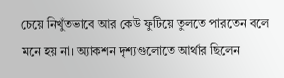চেয়ে নিখুঁতভাবে আর কেউ ফুটিয়ে তুলতে পারতেন বলে মনে হয় না। অ্যাকশন দৃশ্যগুলোতে আর্থার ছিলেন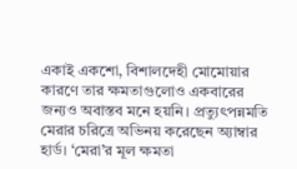একাই একশো, বিশালদেহী মোমোয়ার কারণে তার ক্ষমতাগুলোও একবারের জন্যও অবাস্তব মনে হয়নি। প্রত্যুৎপন্নমতি মেরার চরিত্রে অভিনয় করেছেন অ্যাম্বার হার্ড। ‘মেরা’র মূল ক্ষমতা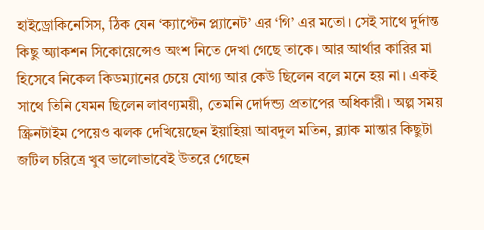হাইড্রোকিনেসিস, ঠিক যেন ‘ক্যাপ্টেন প্ল্যানেট’ এর ‘গি’ এর মতো। সেই সাথে দুর্দান্ত কিছু অ্যাকশন সিকোয়েন্সেও অংশ নিতে দেখা গেছে তাকে। আর আর্থার কারির মা হিসেবে নিকেল কিডম্যানের চেয়ে যোগ্য আর কেউ ছিলেন বলে মনে হয় না। একই সাথে তিনি যেমন ছিলেন লাবণ্যময়ী, তেমনি দোর্দন্ড্য প্রতাপের অধিকারী। অল্প সময় স্ক্রিনটাইম পেয়েও ঝলক দেখিয়েছেন ইয়াহিয়া আবদুল মতিন, ব্ল্যাক মান্তার কিছুটা জটিল চরিত্রে খুব ভালোভাবেই উতরে গেছেন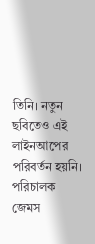তিনি। নতুন ছবিতেও এই লাইনআপের পরিবর্তন হয়নি।
পরিচালক জেমস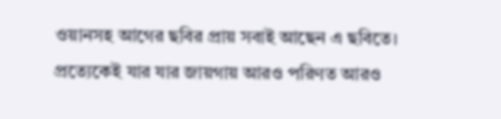ওয়ানসহ আগের ছবির প্রায় সবাই আছেন এ ছবিতে। প্রত্যেকেই যার যার জায়গায় আরও পরিণত আরও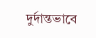দুর্দান্তভাবে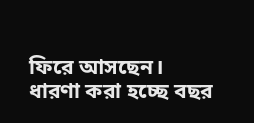ফিরে আসছেন। ধারণা করা হচ্ছে বছর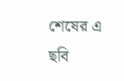শেষের এ ছবি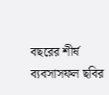বছরের শীর্ষ ব্যবসাসফল ছবির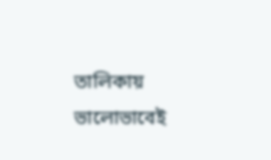তালিকায় ভালোভাবেই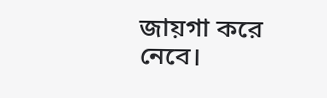জায়গা করে নেবে।